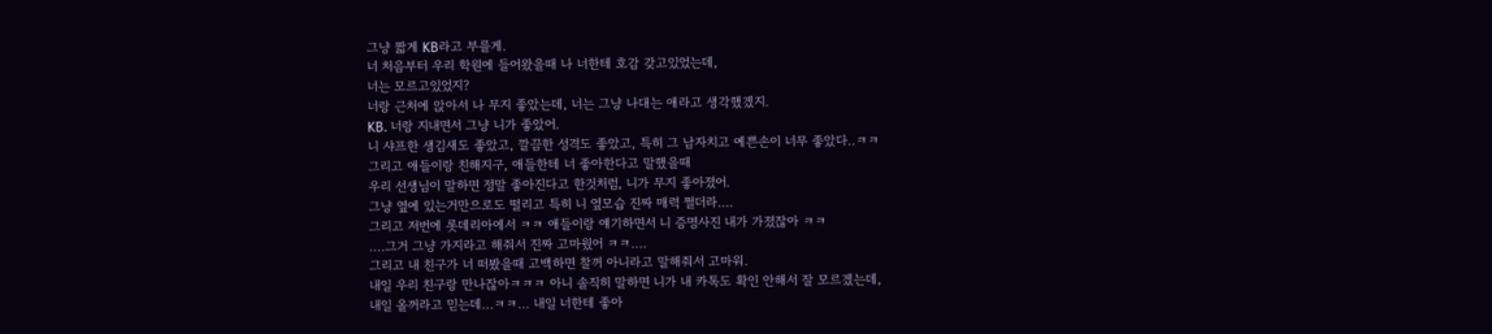그냥 짧게 KB라고 부를게.
너 처음부터 우리 학원에 들어왔을때 나 너한테 호감 갖고있었는데,
너는 모르고있었지?
너랑 근처에 앉아서 나 무지 좋았는데, 너는 그냥 나대는 애라고 생각했겠지.
KB. 너랑 지내면서 그냥 니가 좋았어.
니 샤프한 생김새도 좋았고, 깔끔한 성격도 좋았고, 특히 그 남자치고 예쁜손이 너무 좋았다..ㅋㅋ
그리고 애들이랑 친해지구, 애들한테 너 좋아한다고 말했을때
우리 선생님이 말하면 정말 좋아진다고 한것처럼, 니가 무지 좋아졌어.
그냥 옆에 있는거만으로도 떨리고 특히 니 옆모습 진짜 매력 쩔더라....
그리고 저번에 롯데리아에서 ㅋㅋ 애들이랑 얘기하면서 니 증명사진 내가 가졌잖아 ㅋㅋ
....그거 그냥 가지라고 해줘서 진짜 고마웠어 ㅋㅋ....
그리고 내 친구가 너 떠봤을때 고백하면 찰꺼 아니라고 말해줘서 고마워.
내일 우리 친구랑 만나잖아ㅋㅋㅋ 아니 솔직히 말하면 니가 내 카톡도 확인 안해서 잘 모르겠는데,
내일 올꺼라고 믿는데...ㅋㅋ... 내일 너한테 좋아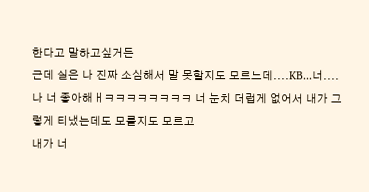한다고 말하고싶거든
근데 실은 나 진짜 소심해서 말 못할지도 모르느데....KB...너....
나 너 좋아해ㅐㅋㅋㅋㅋㅋㅋㅋㅋ 너 눈치 더럽게 없어서 내가 그렇게 티냈는데도 모를지도 모르고
내가 너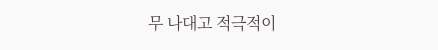무 나대고 적극적이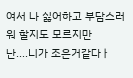여서 나 싫어하고 부담스러워 할지도 모르지만
난....니가 조은거같다ㅏ